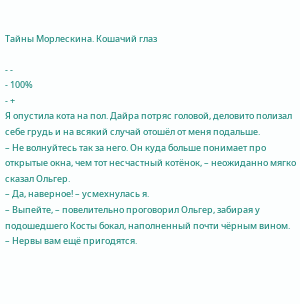Тайны Морлескина. Кошачий глаз

- -
- 100%
- +
Я опустила кота на пол. Дайра потряс головой, деловито полизал себе грудь и на всякий случай отошёл от меня подальше.
– Не волнуйтесь так за него. Он куда больше понимает про открытые окна, чем тот несчастный котёнок, – неожиданно мягко сказал Ольгер.
– Да, наверное! – усмехнулась я.
– Выпейте, – повелительно проговорил Ольгер, забирая у подошедшего Косты бокал, наполненный почти чёрным вином. – Нервы вам ещё пригодятся.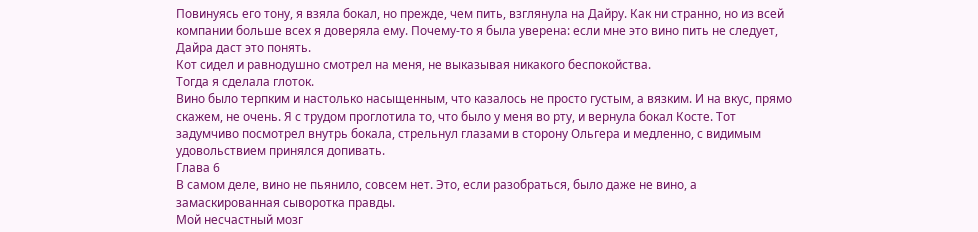Повинуясь его тону, я взяла бокал, но прежде, чем пить, взглянула на Дайру. Как ни странно, но из всей компании больше всех я доверяла ему. Почему-то я была уверена: если мне это вино пить не следует, Дайра даст это понять.
Кот сидел и равнодушно смотрел на меня, не выказывая никакого беспокойства.
Тогда я сделала глоток.
Вино было терпким и настолько насыщенным, что казалось не просто густым, а вязким. И на вкус, прямо скажем, не очень. Я с трудом проглотила то, что было у меня во рту, и вернула бокал Косте. Тот задумчиво посмотрел внутрь бокала, стрельнул глазами в сторону Ольгера и медленно, с видимым удовольствием принялся допивать.
Глава 6
В самом деле, вино не пьянило, совсем нет. Это, если разобраться, было даже не вино, а замаскированная сыворотка правды.
Мой несчастный мозг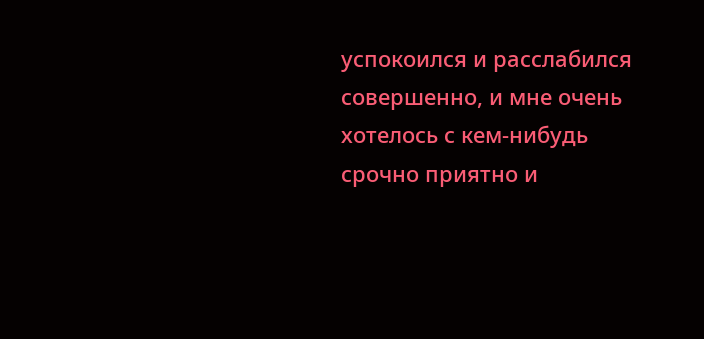успокоился и расслабился совершенно, и мне очень хотелось с кем-нибудь срочно приятно и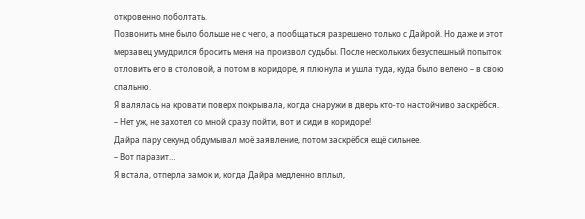откровенно поболтать.
Позвонить мне было больше не с чего, а пообщаться разрешено только с Дайрой. Но даже и этот мерзавец умудрился бросить меня на произвол судьбы. После нескольких безуспешный попыток отловить его в столовой, а потом в коридоре, я плюнула и ушла туда, куда было велено – в свою спальню.
Я валялась на кровати поверх покрывала, когда снаружи в дверь кто-то настойчиво заскрёбся.
– Нет уж, не захотел со мной сразу пойти, вот и сиди в коридоре!
Дайра пару секунд обдумывал моё заявление, потом заскрёбся ещё сильнее.
– Вот паразит…
Я встала, отперла замок и, когда Дайра медленно вплыл,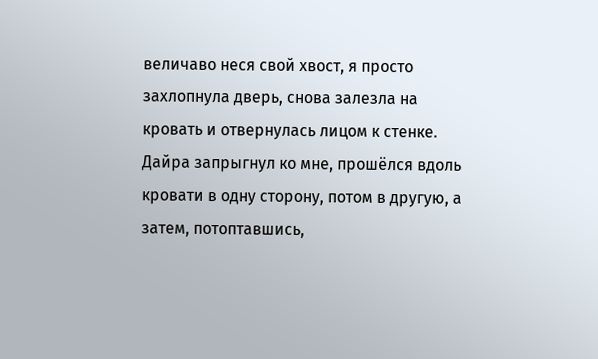величаво неся свой хвост, я просто захлопнула дверь, снова залезла на кровать и отвернулась лицом к стенке.
Дайра запрыгнул ко мне, прошёлся вдоль кровати в одну сторону, потом в другую, а затем, потоптавшись,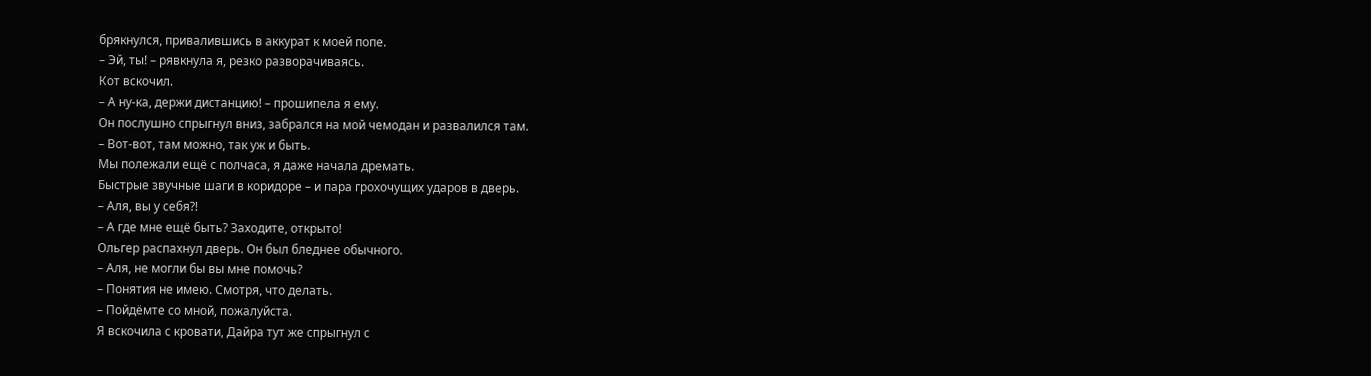брякнулся, привалившись в аккурат к моей попе.
– Эй, ты! – рявкнула я, резко разворачиваясь.
Кот вскочил.
– А ну-ка, держи дистанцию! – прошипела я ему.
Он послушно спрыгнул вниз, забрался на мой чемодан и развалился там.
– Вот-вот, там можно, так уж и быть.
Мы полежали ещё с полчаса, я даже начала дремать.
Быстрые звучные шаги в коридоре – и пара грохочущих ударов в дверь.
– Аля, вы у себя?!
– А где мне ещё быть? Заходите, открыто!
Ольгер распахнул дверь. Он был бледнее обычного.
– Аля, не могли бы вы мне помочь?
– Понятия не имею. Смотря, что делать.
– Пойдёмте со мной, пожалуйста.
Я вскочила с кровати, Дайра тут же спрыгнул с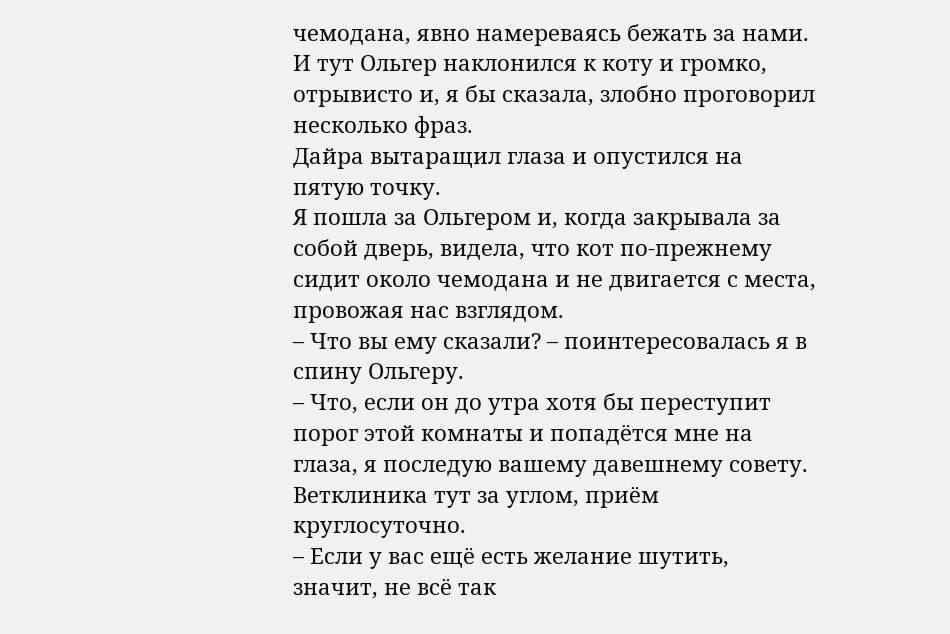чемодана, явно намереваясь бежать за нами.
И тут Ольгер наклонился к коту и громко, отрывисто и, я бы сказала, злобно проговорил несколько фраз.
Дайра вытаращил глаза и опустился на пятую точку.
Я пошла за Ольгером и, когда закрывала за собой дверь, видела, что кот по-прежнему сидит около чемодана и не двигается с места, провожая нас взглядом.
– Что вы ему сказали? – поинтересовалась я в спину Ольгеру.
– Что, если он до утра хотя бы переступит порог этой комнаты и попадётся мне на глаза, я последую вашему давешнему совету. Ветклиника тут за углом, приём круглосуточно.
– Если у вас ещё есть желание шутить, значит, не всё так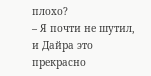плохо?
– Я почти не шутил, и Дайра это прекрасно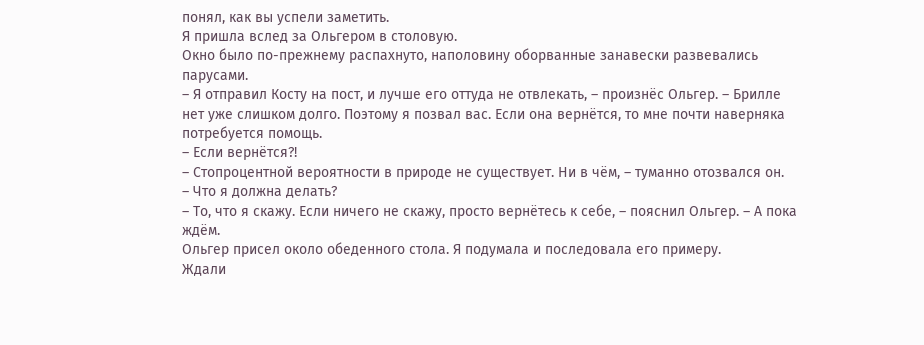понял, как вы успели заметить.
Я пришла вслед за Ольгером в столовую.
Окно было по-прежнему распахнуто, наполовину оборванные занавески развевались парусами.
– Я отправил Косту на пост, и лучше его оттуда не отвлекать, – произнёс Ольгер. – Брилле нет уже слишком долго. Поэтому я позвал вас. Если она вернётся, то мне почти наверняка потребуется помощь.
– Если вернётся?!
– Стопроцентной вероятности в природе не существует. Ни в чём, – туманно отозвался он.
– Что я должна делать?
– То, что я скажу. Если ничего не скажу, просто вернётесь к себе, – пояснил Ольгер. – А пока ждём.
Ольгер присел около обеденного стола. Я подумала и последовала его примеру.
Ждали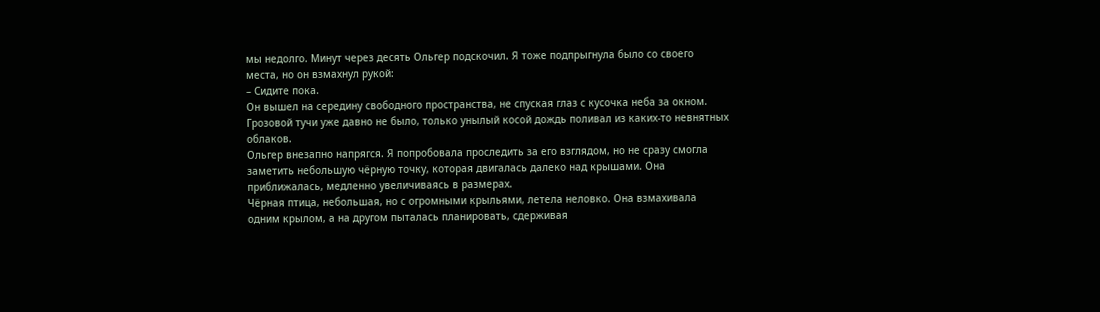мы недолго. Минут через десять Ольгер подскочил. Я тоже подпрыгнула было со своего места, но он взмахнул рукой:
– Сидите пока.
Он вышел на середину свободного пространства, не спуская глаз с кусочка неба за окном. Грозовой тучи уже давно не было, только унылый косой дождь поливал из каких-то невнятных облаков.
Ольгер внезапно напрягся. Я попробовала проследить за его взглядом, но не сразу смогла заметить небольшую чёрную точку, которая двигалась далеко над крышами. Она приближалась, медленно увеличиваясь в размерах.
Чёрная птица, небольшая, но с огромными крыльями, летела неловко. Она взмахивала одним крылом, а на другом пыталась планировать, сдерживая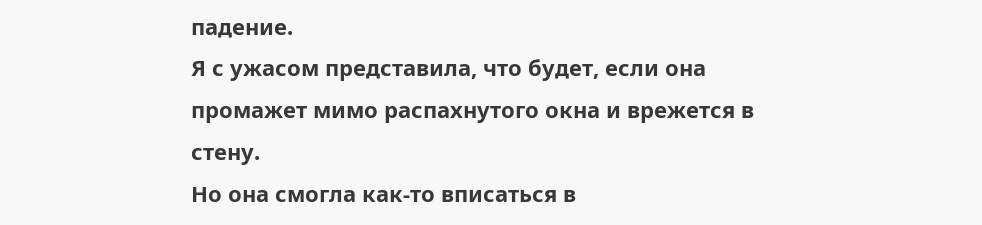падение.
Я с ужасом представила, что будет, если она промажет мимо распахнутого окна и врежется в стену.
Но она смогла как-то вписаться в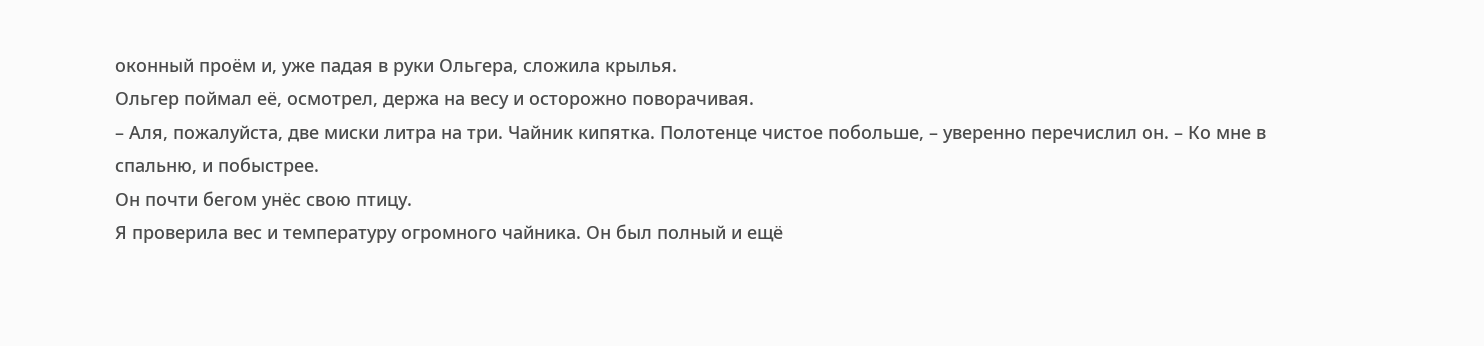оконный проём и, уже падая в руки Ольгера, сложила крылья.
Ольгер поймал её, осмотрел, держа на весу и осторожно поворачивая.
– Аля, пожалуйста, две миски литра на три. Чайник кипятка. Полотенце чистое побольше, – уверенно перечислил он. – Ко мне в спальню, и побыстрее.
Он почти бегом унёс свою птицу.
Я проверила вес и температуру огромного чайника. Он был полный и ещё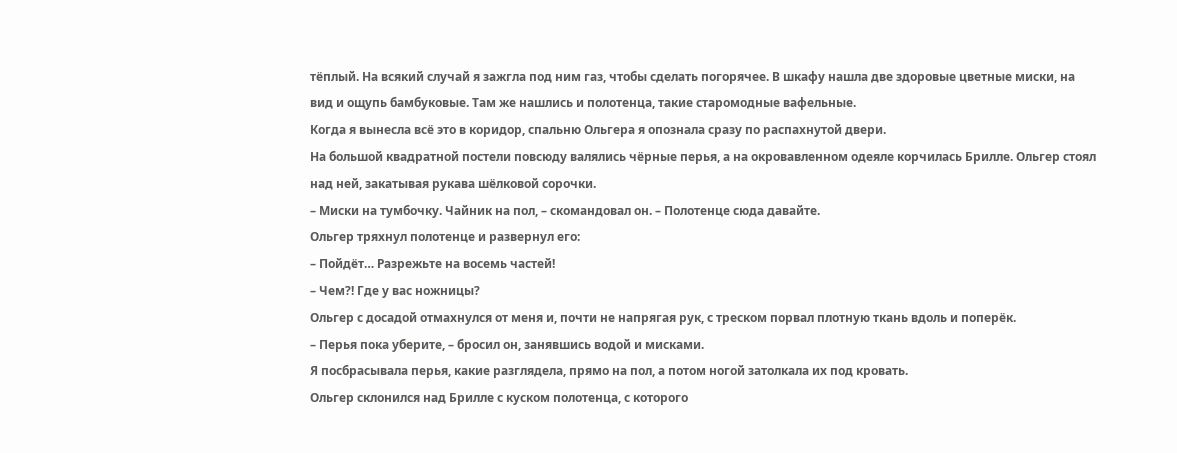тёплый. На всякий случай я зажгла под ним газ, чтобы сделать погорячее. В шкафу нашла две здоровые цветные миски, на вид и ощупь бамбуковые. Там же нашлись и полотенца, такие старомодные вафельные.
Когда я вынесла всё это в коридор, спальню Ольгера я опознала сразу по распахнутой двери.
На большой квадратной постели повсюду валялись чёрные перья, а на окровавленном одеяле корчилась Брилле. Ольгер стоял над ней, закатывая рукава шёлковой сорочки.
– Миски на тумбочку. Чайник на пол, – скомандовал он. – Полотенце сюда давайте.
Ольгер тряхнул полотенце и развернул его:
– Пойдёт… Разрежьте на восемь частей!
– Чем?! Где у вас ножницы?
Ольгер с досадой отмахнулся от меня и, почти не напрягая рук, с треском порвал плотную ткань вдоль и поперёк.
– Перья пока уберите, – бросил он, занявшись водой и мисками.
Я посбрасывала перья, какие разглядела, прямо на пол, а потом ногой затолкала их под кровать.
Ольгер склонился над Брилле с куском полотенца, с которого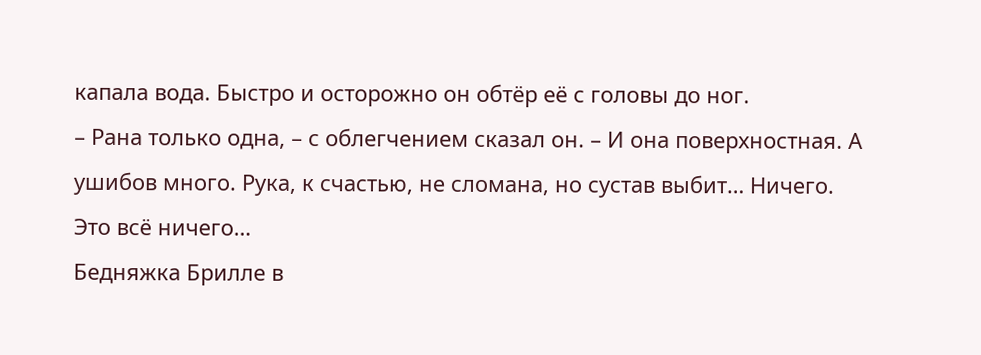капала вода. Быстро и осторожно он обтёр её с головы до ног.
– Рана только одна, – с облегчением сказал он. – И она поверхностная. А ушибов много. Рука, к счастью, не сломана, но сустав выбит… Ничего. Это всё ничего…
Бедняжка Брилле в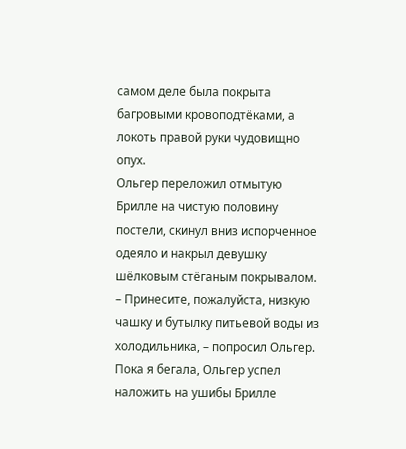самом деле была покрыта багровыми кровоподтёками, а локоть правой руки чудовищно опух.
Ольгер переложил отмытую Брилле на чистую половину постели, скинул вниз испорченное одеяло и накрыл девушку шёлковым стёганым покрывалом.
– Принесите, пожалуйста, низкую чашку и бутылку питьевой воды из холодильника, – попросил Ольгер.
Пока я бегала, Ольгер успел наложить на ушибы Брилле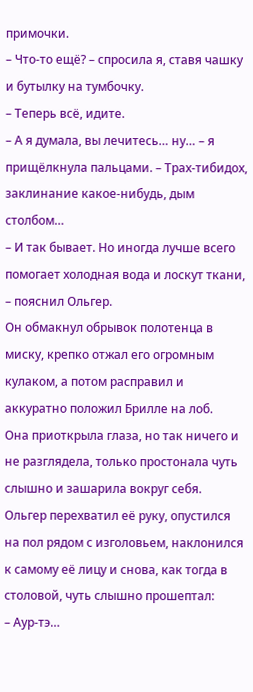примочки.
– Что-то ещё? – спросила я, ставя чашку и бутылку на тумбочку.
– Теперь всё, идите.
– А я думала, вы лечитесь… ну… – я прищёлкнула пальцами. – Трах-тибидох, заклинание какое-нибудь, дым столбом…
– И так бывает. Но иногда лучше всего помогает холодная вода и лоскут ткани, – пояснил Ольгер.
Он обмакнул обрывок полотенца в миску, крепко отжал его огромным кулаком, а потом расправил и аккуратно положил Брилле на лоб.
Она приоткрыла глаза, но так ничего и не разглядела, только простонала чуть слышно и зашарила вокруг себя.
Ольгер перехватил её руку, опустился на пол рядом с изголовьем, наклонился к самому её лицу и снова, как тогда в столовой, чуть слышно прошептал:
– Аур-тэ…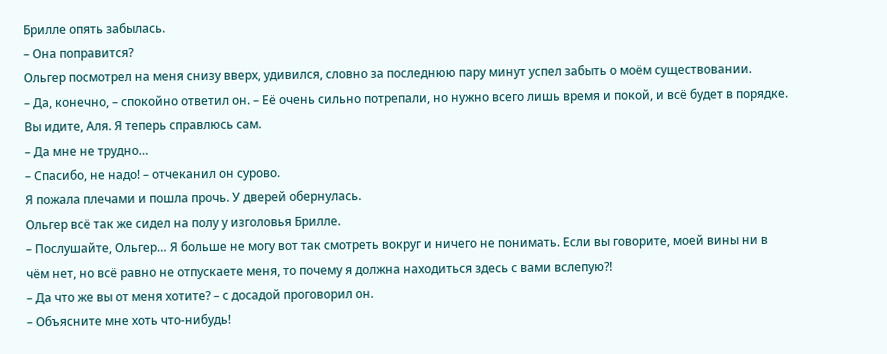Брилле опять забылась.
– Она поправится?
Ольгер посмотрел на меня снизу вверх, удивился, словно за последнюю пару минут успел забыть о моём существовании.
– Да, конечно, – спокойно ответил он. – Её очень сильно потрепали, но нужно всего лишь время и покой, и всё будет в порядке. Вы идите, Аля. Я теперь справлюсь сам.
– Да мне не трудно…
– Спасибо, не надо! – отчеканил он сурово.
Я пожала плечами и пошла прочь. У дверей обернулась.
Ольгер всё так же сидел на полу у изголовья Брилле.
– Послушайте, Ольгер… Я больше не могу вот так смотреть вокруг и ничего не понимать. Если вы говорите, моей вины ни в чём нет, но всё равно не отпускаете меня, то почему я должна находиться здесь с вами вслепую?!
– Да что же вы от меня хотите? – с досадой проговорил он.
– Объясните мне хоть что-нибудь!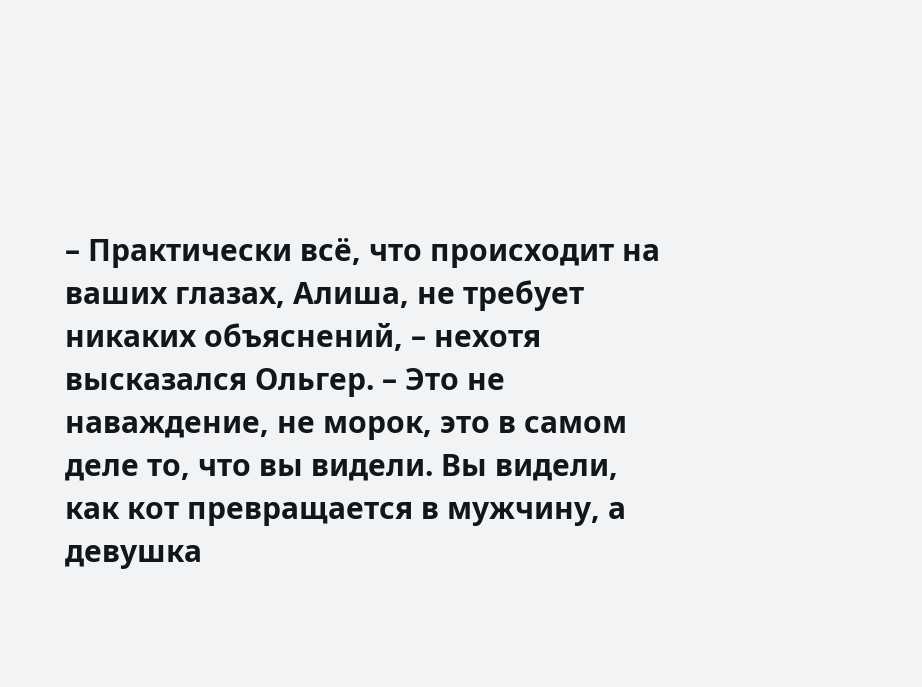– Практически всё, что происходит на ваших глазах, Алиша, не требует никаких объяснений, – нехотя высказался Ольгер. – Это не наваждение, не морок, это в самом деле то, что вы видели. Вы видели, как кот превращается в мужчину, а девушка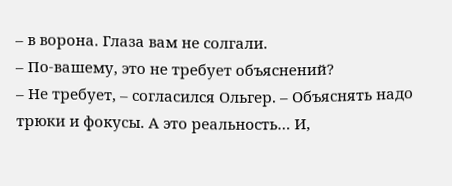– в ворона. Глаза вам не солгали.
– По-вашему, это не требует объяснений?
– Не требует, – согласился Ольгер. – Объяснять надо трюки и фокусы. А это реальность… И,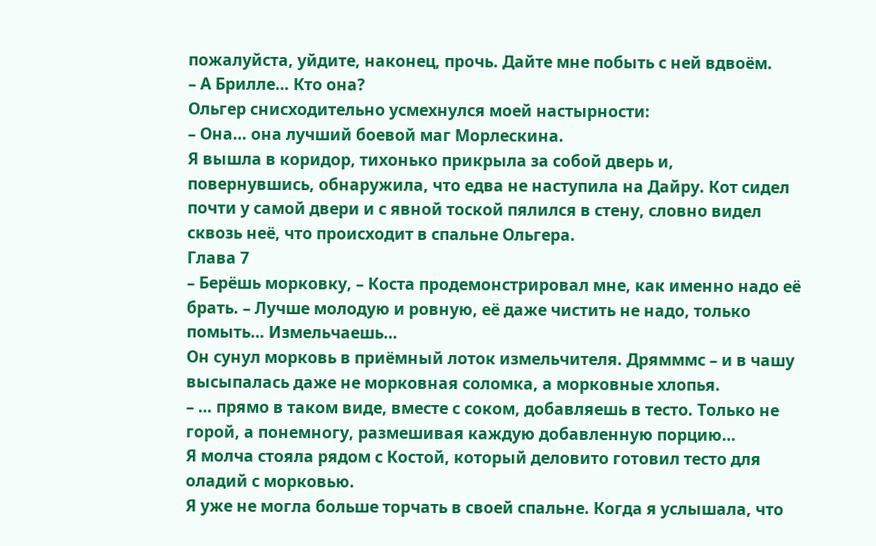пожалуйста, уйдите, наконец, прочь. Дайте мне побыть с ней вдвоём.
– А Брилле… Кто она?
Ольгер снисходительно усмехнулся моей настырности:
– Она… она лучший боевой маг Морлескина.
Я вышла в коридор, тихонько прикрыла за собой дверь и, повернувшись, обнаружила, что едва не наступила на Дайру. Кот сидел почти у самой двери и с явной тоской пялился в стену, словно видел сквозь неё, что происходит в спальне Ольгера.
Глава 7
– Берёшь морковку, – Коста продемонстрировал мне, как именно надо её брать. – Лучше молодую и ровную, её даже чистить не надо, только помыть… Измельчаешь…
Он сунул морковь в приёмный лоток измельчителя. Дрямммс – и в чашу высыпалась даже не морковная соломка, а морковные хлопья.
– … прямо в таком виде, вместе с соком, добавляешь в тесто. Только не горой, а понемногу, размешивая каждую добавленную порцию…
Я молча стояла рядом с Костой, который деловито готовил тесто для оладий с морковью.
Я уже не могла больше торчать в своей спальне. Когда я услышала, что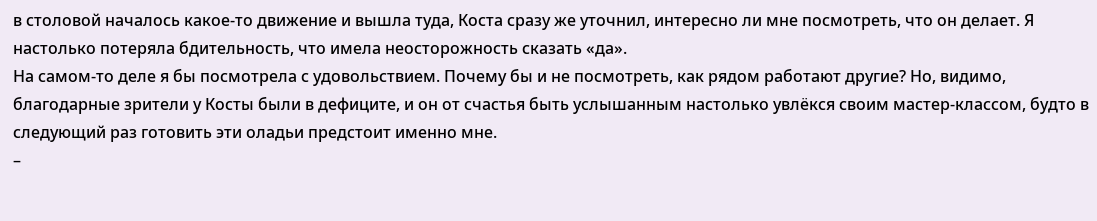в столовой началось какое-то движение и вышла туда, Коста сразу же уточнил, интересно ли мне посмотреть, что он делает. Я настолько потеряла бдительность, что имела неосторожность сказать «да».
На самом-то деле я бы посмотрела с удовольствием. Почему бы и не посмотреть, как рядом работают другие? Но, видимо, благодарные зрители у Косты были в дефиците, и он от счастья быть услышанным настолько увлёкся своим мастер-классом, будто в следующий раз готовить эти оладьи предстоит именно мне.
–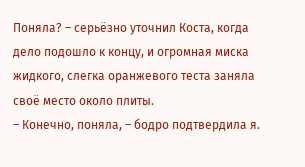Поняла? – серьёзно уточнил Коста, когда дело подошло к концу, и огромная миска жидкого, слегка оранжевого теста заняла своё место около плиты.
– Конечно, поняла, – бодро подтвердила я.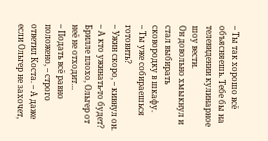– Ты так хорошо всё объясняешь. Тебе бы на телевидении кулинарное шоу вести.
Он довольно хмыкнул и стал выбирать сковородку в шкафу.
– Ты уже собираешься готовить?
– Ужин скоро, – кивнул он.
– А кто ужинать-то будет? Брилле плохо, Ольгер от неё не отходит…
– Подать всё равно положено, – строго ответил Коста. – А даже если Ольгер не захочет,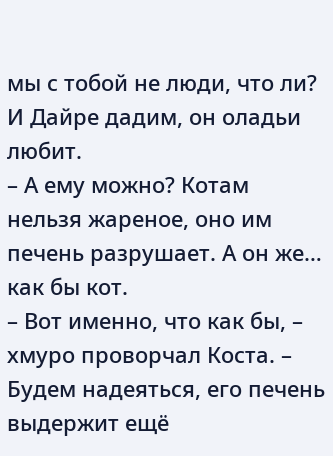мы с тобой не люди, что ли? И Дайре дадим, он оладьи любит.
– А ему можно? Котам нельзя жареное, оно им печень разрушает. А он же… как бы кот.
– Вот именно, что как бы, – хмуро проворчал Коста. – Будем надеяться, его печень выдержит ещё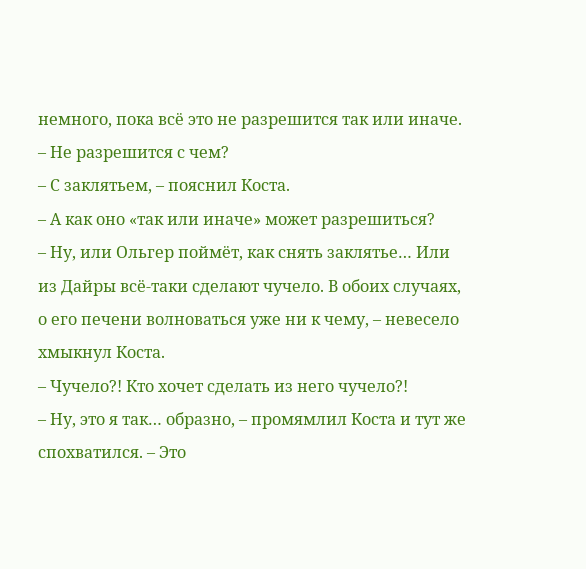немного, пока всё это не разрешится так или иначе.
– Не разрешится с чем?
– С заклятьем, – пояснил Коста.
– А как оно «так или иначе» может разрешиться?
– Ну, или Ольгер поймёт, как снять заклятье… Или из Дайры всё-таки сделают чучело. В обоих случаях, о его печени волноваться уже ни к чему, – невесело хмыкнул Коста.
– Чучело?! Кто хочет сделать из него чучело?!
– Ну, это я так… образно, – промямлил Коста и тут же спохватился. – Это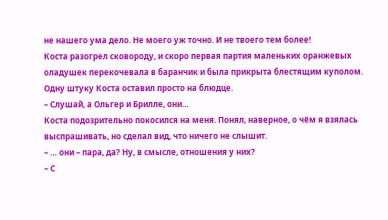не нашего ума дело. Не моего уж точно. И не твоего тем более!
Коста разогрел сковороду, и скоро первая партия маленьких оранжевых оладушек перекочевала в баранчик и была прикрыта блестящим куполом. Одну штуку Коста оставил просто на блюдце.
– Слушай, а Ольгер и Брилле, они…
Коста подозрительно покосился на меня. Понял, наверное, о чём я взялась выспрашивать, но сделал вид, что ничего не слышит.
– … они – пара, да? Ну, в смысле, отношения у них?
– С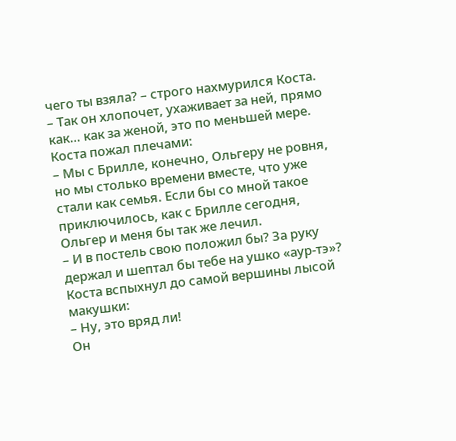чего ты взяла? – строго нахмурился Коста.
– Так он хлопочет, ухаживает за ней, прямо как… как за женой, это по меньшей мере.
Коста пожал плечами:
– Мы с Брилле, конечно, Ольгеру не ровня, но мы столько времени вместе, что уже стали как семья. Если бы со мной такое приключилось, как с Брилле сегодня, Ольгер и меня бы так же лечил.
– И в постель свою положил бы? За руку держал и шептал бы тебе на ушко «аур-тэ»?
Коста вспыхнул до самой вершины лысой макушки:
– Ну, это вряд ли!
Он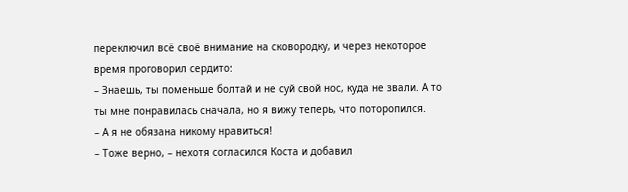переключил всё своё внимание на сковородку, и через некоторое время проговорил сердито:
– Знаешь, ты поменьше болтай и не суй свой нос, куда не звали. А то ты мне понравилась сначала, но я вижу теперь, что поторопился.
– А я не обязана никому нравиться!
– Тоже верно, – нехотя согласился Коста и добавил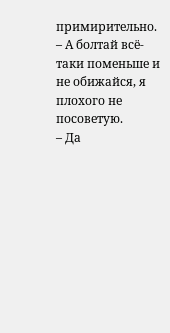примирительно. – А болтай всё-таки поменьше и не обижайся, я плохого не посоветую.
– Да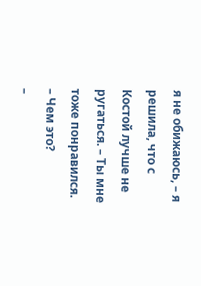я не обижаюсь, – я решила, что с Костой лучше не ругаться. – Ты мне тоже понравился.
– Чем это?
–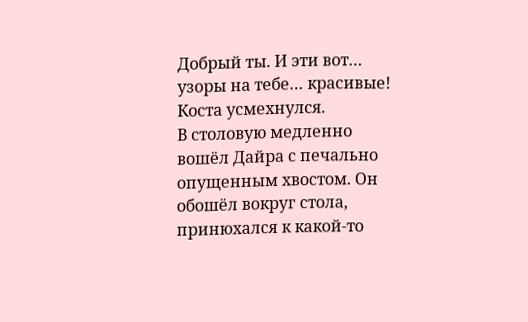Добрый ты. И эти вот… узоры на тебе… красивые!
Коста усмехнулся.
В столовую медленно вошёл Дайра с печально опущенным хвостом. Он обошёл вокруг стола, принюхался к какой-то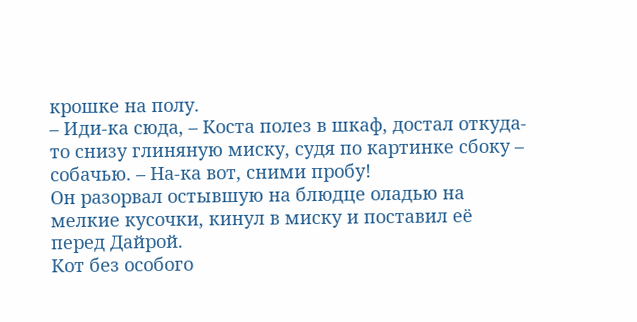крошке на полу.
– Иди-ка сюда, – Коста полез в шкаф, достал откуда-то снизу глиняную миску, судя по картинке сбоку – собачью. – На-ка вот, сними пробу!
Он разорвал остывшую на блюдце оладью на мелкие кусочки, кинул в миску и поставил её перед Дайрой.
Кот без особого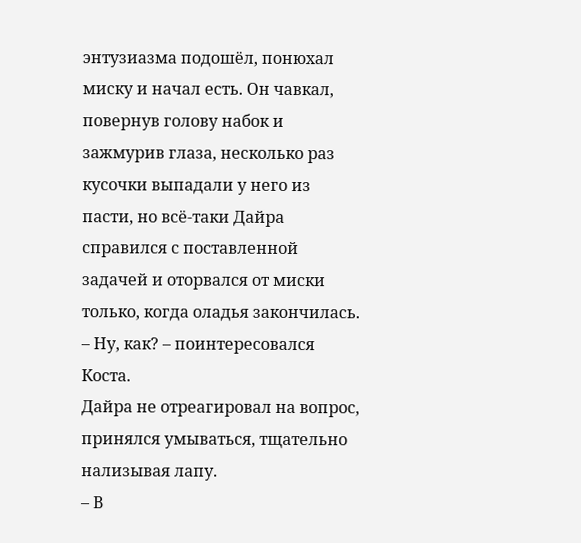энтузиазма подошёл, понюхал миску и начал есть. Он чавкал, повернув голову набок и зажмурив глаза, несколько раз кусочки выпадали у него из пасти, но всё-таки Дайра справился с поставленной задачей и оторвался от миски только, когда оладья закончилась.
– Ну, как? – поинтересовался Коста.
Дайра не отреагировал на вопрос, принялся умываться, тщательно нализывая лапу.
– В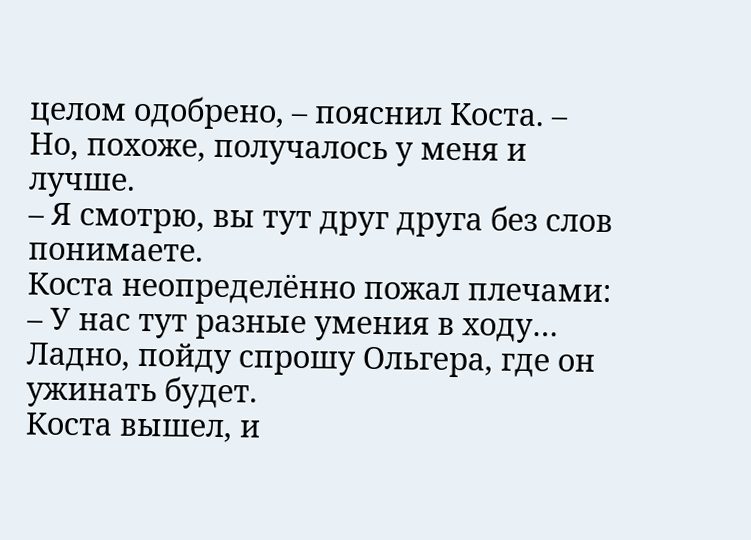целом одобрено, – пояснил Коста. – Но, похоже, получалось у меня и лучше.
– Я смотрю, вы тут друг друга без слов понимаете.
Коста неопределённо пожал плечами:
– У нас тут разные умения в ходу… Ладно, пойду спрошу Ольгера, где он ужинать будет.
Коста вышел, и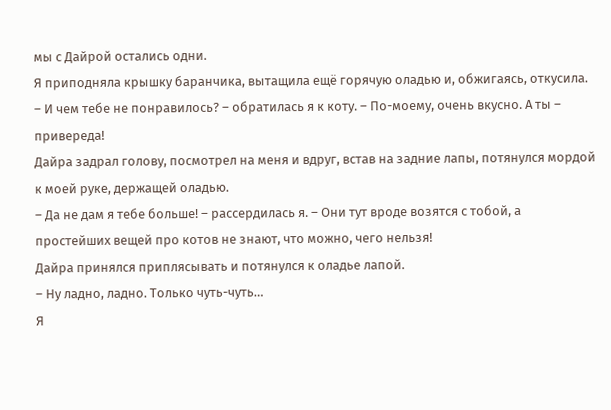мы с Дайрой остались одни.
Я приподняла крышку баранчика, вытащила ещё горячую оладью и, обжигаясь, откусила.
– И чем тебе не понравилось? – обратилась я к коту. – По-моему, очень вкусно. А ты – привереда!
Дайра задрал голову, посмотрел на меня и вдруг, встав на задние лапы, потянулся мордой к моей руке, держащей оладью.
– Да не дам я тебе больше! – рассердилась я. – Они тут вроде возятся с тобой, а простейших вещей про котов не знают, что можно, чего нельзя!
Дайра принялся приплясывать и потянулся к оладье лапой.
– Ну ладно, ладно. Только чуть-чуть…
Я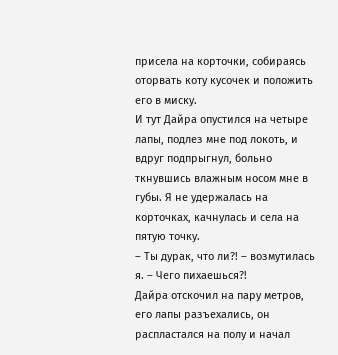присела на корточки, собираясь оторвать коту кусочек и положить его в миску.
И тут Дайра опустился на четыре лапы, подлез мне под локоть, и вдруг подпрыгнул, больно ткнувшись влажным носом мне в губы. Я не удержалась на корточках, качнулась и села на пятую точку.
– Ты дурак, что ли?! – возмутилась я. – Чего пихаешься?!
Дайра отскочил на пару метров, его лапы разъехались, он распластался на полу и начал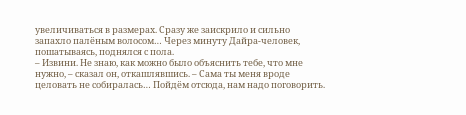увеличиваться в размерах. Сразу же заискрило и сильно запахло палёным волосом… Через минуту Дайра-человек, пошатываясь, поднялся с пола.
– Извини. Не знаю, как можно было объяснить тебе, что мне нужно, – сказал он, откашлявшись. – Сама ты меня вроде целовать не собиралась… Пойдём отсюда, нам надо поговорить.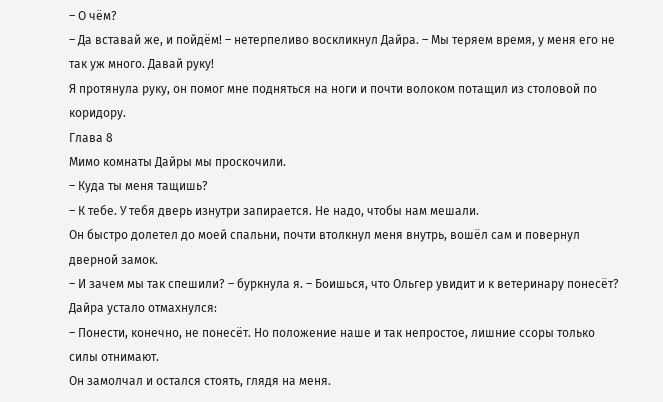– О чём?
– Да вставай же, и пойдём! – нетерпеливо воскликнул Дайра. – Мы теряем время, у меня его не так уж много. Давай руку!
Я протянула руку, он помог мне подняться на ноги и почти волоком потащил из столовой по коридору.
Глава 8
Мимо комнаты Дайры мы проскочили.
– Куда ты меня тащишь?
– К тебе. У тебя дверь изнутри запирается. Не надо, чтобы нам мешали.
Он быстро долетел до моей спальни, почти втолкнул меня внутрь, вошёл сам и повернул дверной замок.
– И зачем мы так спешили? – буркнула я. – Боишься, что Ольгер увидит и к ветеринару понесёт?
Дайра устало отмахнулся:
– Понести, конечно, не понесёт. Но положение наше и так непростое, лишние ссоры только силы отнимают.
Он замолчал и остался стоять, глядя на меня.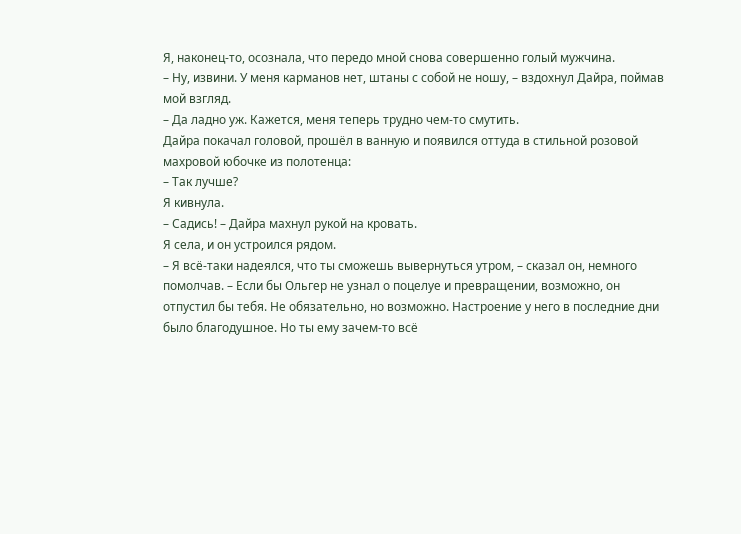Я, наконец-то, осознала, что передо мной снова совершенно голый мужчина.
– Ну, извини. У меня карманов нет, штаны с собой не ношу, – вздохнул Дайра, поймав мой взгляд.
– Да ладно уж. Кажется, меня теперь трудно чем-то смутить.
Дайра покачал головой, прошёл в ванную и появился оттуда в стильной розовой махровой юбочке из полотенца:
– Так лучше?
Я кивнула.
– Садись! – Дайра махнул рукой на кровать.
Я села, и он устроился рядом.
– Я всё-таки надеялся, что ты сможешь вывернуться утром, – сказал он, немного помолчав. – Если бы Ольгер не узнал о поцелуе и превращении, возможно, он отпустил бы тебя. Не обязательно, но возможно. Настроение у него в последние дни было благодушное. Но ты ему зачем-то всё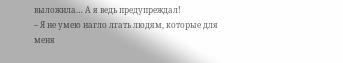выложила… А я ведь предупреждал!
– Я не умею нагло лгать людям, которые для меня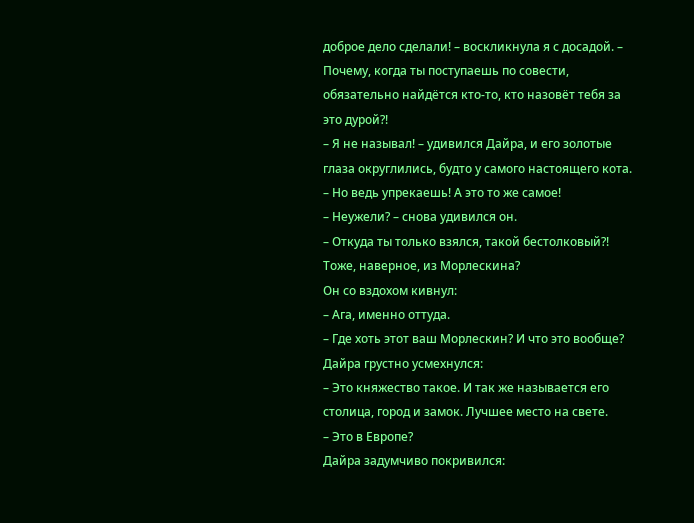доброе дело сделали! – воскликнула я с досадой. – Почему, когда ты поступаешь по совести, обязательно найдётся кто-то, кто назовёт тебя за это дурой?!
– Я не называл! – удивился Дайра, и его золотые глаза округлились, будто у самого настоящего кота.
– Но ведь упрекаешь! А это то же самое!
– Неужели? – снова удивился он.
– Откуда ты только взялся, такой бестолковый?! Тоже, наверное, из Морлескина?
Он со вздохом кивнул:
– Ага, именно оттуда.
– Где хоть этот ваш Морлескин? И что это вообще?
Дайра грустно усмехнулся:
– Это княжество такое. И так же называется его столица, город и замок. Лучшее место на свете.
– Это в Европе?
Дайра задумчиво покривился: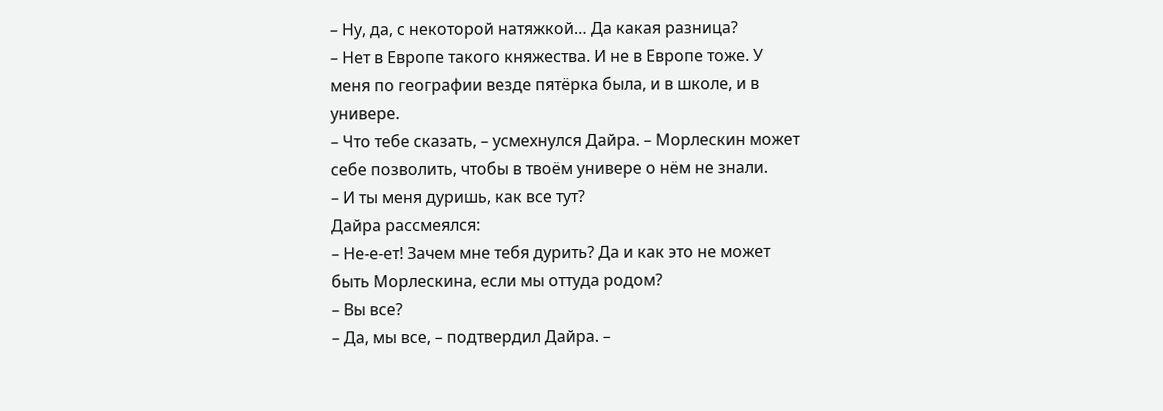– Ну, да, с некоторой натяжкой… Да какая разница?
– Нет в Европе такого княжества. И не в Европе тоже. У меня по географии везде пятёрка была, и в школе, и в универе.
– Что тебе сказать, – усмехнулся Дайра. – Морлескин может себе позволить, чтобы в твоём универе о нём не знали.
– И ты меня дуришь, как все тут?
Дайра рассмеялся:
– Не-е-ет! Зачем мне тебя дурить? Да и как это не может быть Морлескина, если мы оттуда родом?
– Вы все?
– Да, мы все, – подтвердил Дайра. –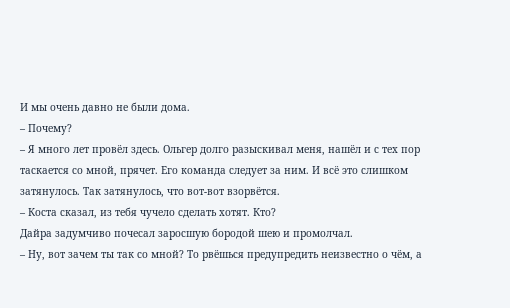И мы очень давно не были дома.
– Почему?
– Я много лет провёл здесь. Ольгер долго разыскивал меня, нашёл и с тех пор таскается со мной, прячет. Его команда следует за ним. И всё это слишком затянулось. Так затянулось, что вот-вот взорвётся.
– Коста сказал, из тебя чучело сделать хотят. Кто?
Дайра задумчиво почесал заросшую бородой шею и промолчал.
– Ну, вот зачем ты так со мной? То рвёшься предупредить неизвестно о чём, а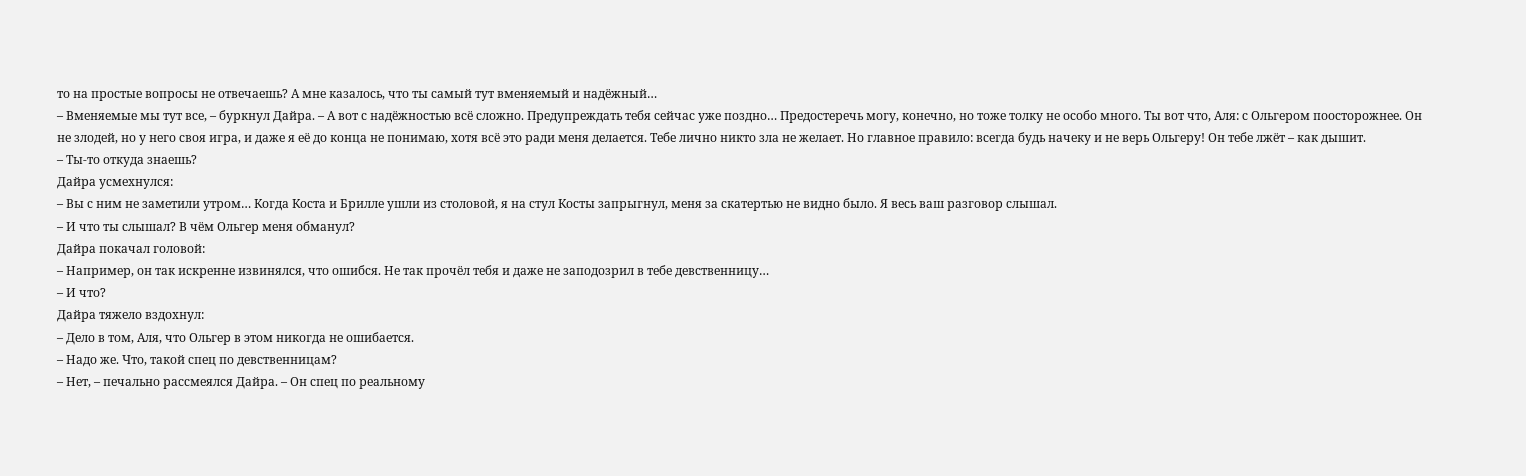то на простые вопросы не отвечаешь? А мне казалось, что ты самый тут вменяемый и надёжный…
– Вменяемые мы тут все, – буркнул Дайра. – А вот с надёжностью всё сложно. Предупреждать тебя сейчас уже поздно… Предостеречь могу, конечно, но тоже толку не особо много. Ты вот что, Аля: с Ольгером поосторожнее. Он не злодей, но у него своя игра, и даже я её до конца не понимаю, хотя всё это ради меня делается. Тебе лично никто зла не желает. Но главное правило: всегда будь начеку и не верь Ольгеру! Он тебе лжёт – как дышит.
– Ты-то откуда знаешь?
Дайра усмехнулся:
– Вы с ним не заметили утром… Когда Коста и Брилле ушли из столовой, я на стул Косты запрыгнул, меня за скатертью не видно было. Я весь ваш разговор слышал.
– И что ты слышал? В чём Ольгер меня обманул?
Дайра покачал головой:
– Например, он так искренне извинялся, что ошибся. Не так прочёл тебя и даже не заподозрил в тебе девственницу…
– И что?
Дайра тяжело вздохнул:
– Дело в том, Аля, что Ольгер в этом никогда не ошибается.
– Надо же. Что, такой спец по девственницам?
– Нет, – печально рассмеялся Дайра. – Он спец по реальному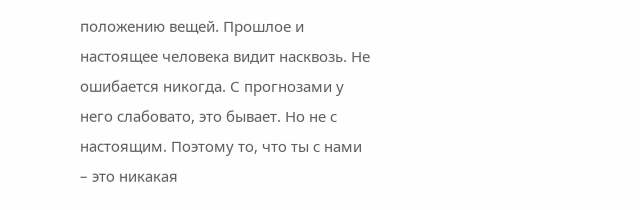положению вещей. Прошлое и настоящее человека видит насквозь. Не ошибается никогда. С прогнозами у него слабовато, это бывает. Но не с настоящим. Поэтому то, что ты с нами – это никакая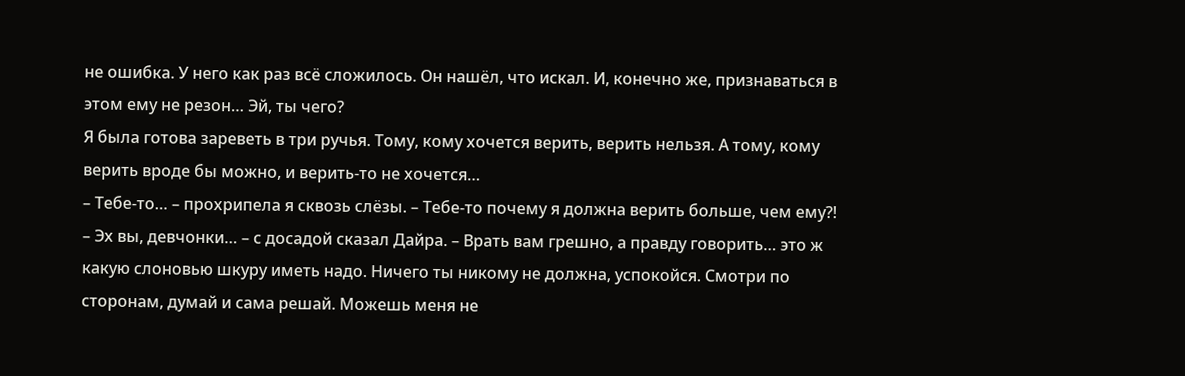не ошибка. У него как раз всё сложилось. Он нашёл, что искал. И, конечно же, признаваться в этом ему не резон… Эй, ты чего?
Я была готова зареветь в три ручья. Тому, кому хочется верить, верить нельзя. А тому, кому верить вроде бы можно, и верить-то не хочется…
– Тебе-то… – прохрипела я сквозь слёзы. – Тебе-то почему я должна верить больше, чем ему?!
– Эх вы, девчонки… – с досадой сказал Дайра. – Врать вам грешно, а правду говорить… это ж какую слоновью шкуру иметь надо. Ничего ты никому не должна, успокойся. Смотри по сторонам, думай и сама решай. Можешь меня не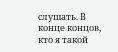слушать. В конце концов, кто я такой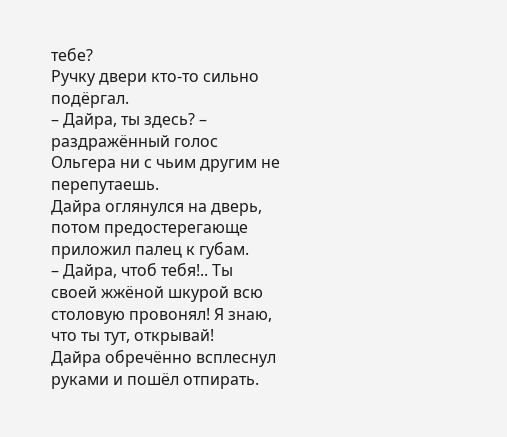тебе?
Ручку двери кто-то сильно подёргал.
– Дайра, ты здесь? – раздражённый голос Ольгера ни с чьим другим не перепутаешь.
Дайра оглянулся на дверь, потом предостерегающе приложил палец к губам.
– Дайра, чтоб тебя!.. Ты своей жжёной шкурой всю столовую провонял! Я знаю, что ты тут, открывай!
Дайра обречённо всплеснул руками и пошёл отпирать.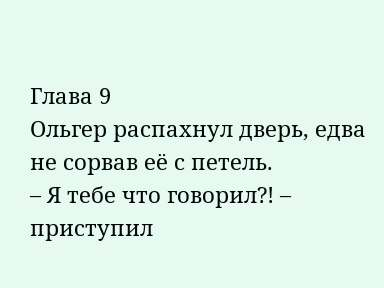Глава 9
Ольгер распахнул дверь, едва не сорвав её с петель.
– Я тебе что говорил?! – приступил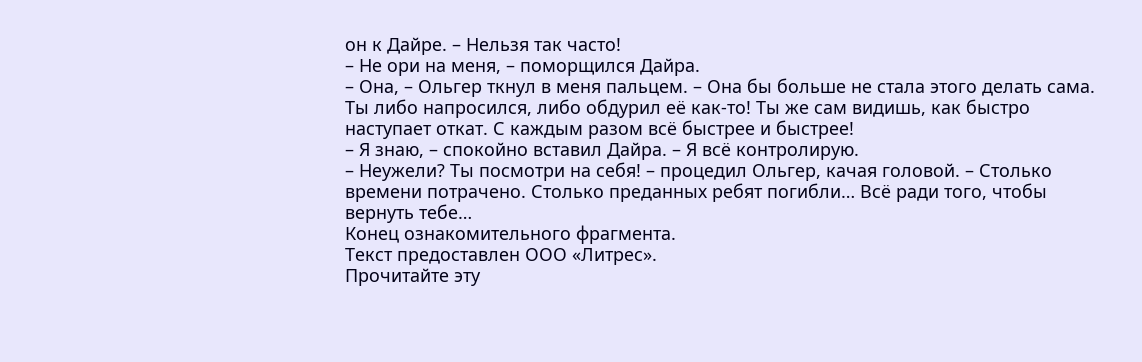он к Дайре. – Нельзя так часто!
– Не ори на меня, – поморщился Дайра.
– Она, – Ольгер ткнул в меня пальцем. – Она бы больше не стала этого делать сама. Ты либо напросился, либо обдурил её как-то! Ты же сам видишь, как быстро наступает откат. С каждым разом всё быстрее и быстрее!
– Я знаю, – спокойно вставил Дайра. – Я всё контролирую.
– Неужели? Ты посмотри на себя! – процедил Ольгер, качая головой. – Столько времени потрачено. Столько преданных ребят погибли… Всё ради того, чтобы вернуть тебе…
Конец ознакомительного фрагмента.
Текст предоставлен ООО «Литрес».
Прочитайте эту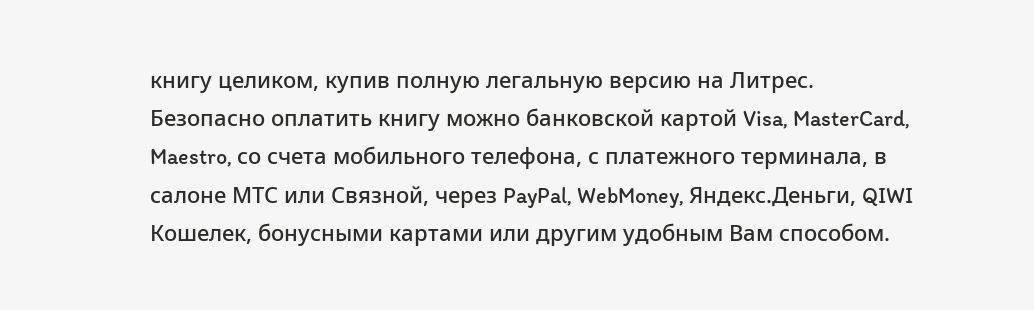книгу целиком, купив полную легальную версию на Литрес.
Безопасно оплатить книгу можно банковской картой Visa, MasterCard, Maestro, со счета мобильного телефона, с платежного терминала, в салоне МТС или Связной, через PayPal, WebMoney, Яндекс.Деньги, QIWI Кошелек, бонусными картами или другим удобным Вам способом.